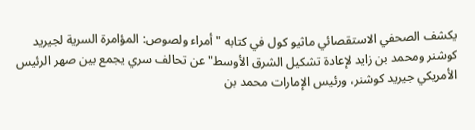يكشف الصحفي الاستقصائي ماثيو كول في كتابه "أمراء ولصوص: المؤامرة السرية لجيريد كوشنر ومحمد بن زايد لإعادة تشكيل الشرق الأوسط" عن تحالف سري يجمع بين صهر الرئيس الأمريكي جيريد كوشنر، ورئيس الإمارات محمد بن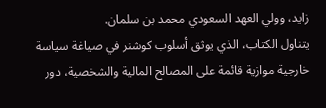زايد، وولي العهد السعودي محمد بن سلمان.
يتناول الكتاب، الذي يوثق أسلوب كوشنر في صياغة سياسة خارجية موازية قائمة على المصالح المالية والشخصية، دور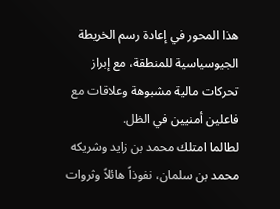هذا المحور في إعادة رسم الخريطة الجيوسياسية للمنطقة، مع إبراز تحركات مالية مشبوهة وعلاقات مع فاعلين أمنيين في الظل.
لطالما امتلك محمد بن زايد وشريكه محمد بن سلمان، نفوذاً هائلاً وثروات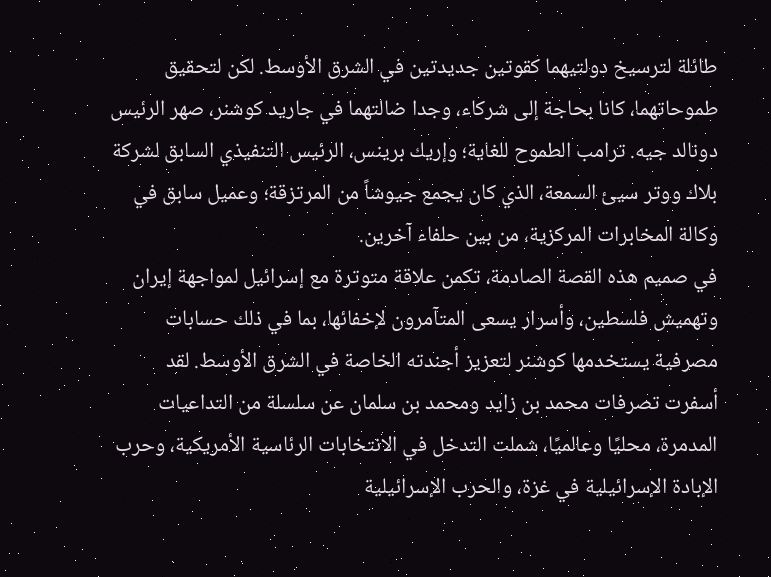طائلة لترسيخ دولتيهما كقوتين جديدتين في الشرق الأوسط. لكن لتحقيق طموحاتهما، كانا بحاجة إلى شركاء، وجدا ضالتهما في جاريد كوشنر، صهر الرئيس دونالد جيه. ترامب الطموح للغاية؛ وإريك برينس، الرئيس التنفيذي السابق لشركة بلاك ووتر سيئ السمعة، الذي كان يجمع جيوشاً من المرتزقة؛ وعميل سابق في وكالة المخابرات المركزية، من بين حلفاء آخرين.
في صميم هذه القصة الصادمة، تكمن علاقة متوترة مع إسرائيل لمواجهة إيران وتهميش فلسطين، وأسرار يسعى المتآمرون لإخفائها، بما في ذلك حسابات مصرفية يستخدمها كوشنر لتعزيز أجندته الخاصة في الشرق الأوسط. لقد أسفرت تصرفات محمد بن زايد ومحمد بن سلمان عن سلسلة من التداعيات المدمرة، محليًا وعالميًا، شملت التدخل في الانتخابات الرئاسية الأمريكية، وحرب الإبادة الإسرائيلية في غزة، والحرب الإسرائيلية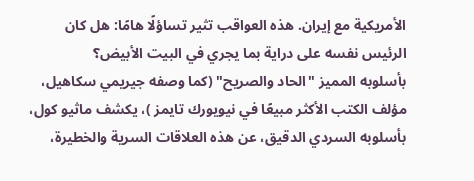الأمريكية مع إيران. هذه العواقب تثير تساؤلًا هامًا: هل كان الرئيس نفسه على دراية بما يجري في البيت الأبيض؟
بأسلوبه المميز "الحاد والصريح" (كما وصفه جيريمي سكاهيل، مؤلف الكتب الأكثر مبيعًا في نيويورك تايمز )، يكشف ماثيو كول، بأسلوبه السردي الدقيق، عن هذه العلاقات السرية والخطيرة،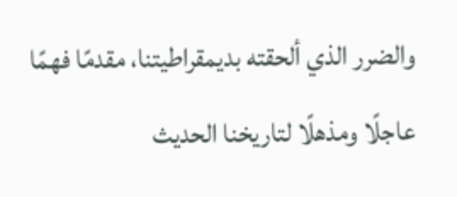والضرر الذي ألحقته بديمقراطيتنا، مقدمًا فهمًا عاجلًا ومذهلًا لتاريخنا الحديث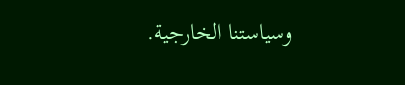وسياستنا الخارجية.